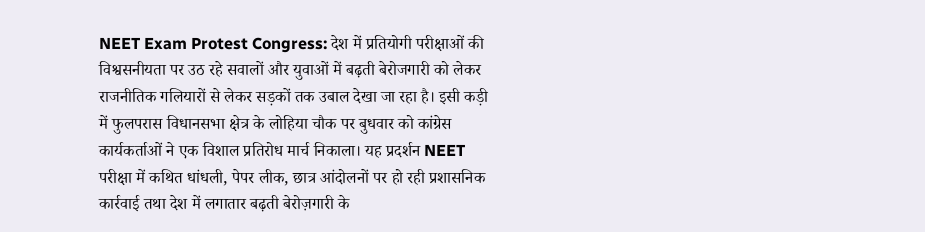NEET Exam Protest Congress: देश में प्रतियोगी परीक्षाओं की विश्वसनीयता पर उठ रहे सवालों और युवाओं में बढ़ती बेरोजगारी को लेकर राजनीतिक गलियारों से लेकर सड़कों तक उबाल देखा जा रहा है। इसी कड़ी में फुलपरास विधानसभा क्षेत्र के लोहिया चौक पर बुधवार को कांग्रेस कार्यकर्ताओं ने एक विशाल प्रतिरोध मार्च निकाला। यह प्रदर्शन NEET परीक्षा में कथित धांधली, पेपर लीक, छात्र आंदोलनों पर हो रही प्रशासनिक कार्रवाई तथा देश में लगातार बढ़ती बेरोज़गारी के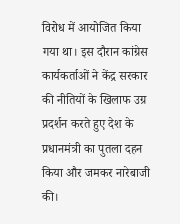विरोध में आयोजित किया गया था। इस दौरान कांग्रेस कार्यकर्ताओं ने केंद्र सरकार की नीतियों के खिलाफ उग्र प्रदर्शन करते हुए देश के प्रधानमंत्री का पुतला दहन किया और जमकर नारेबाजी की।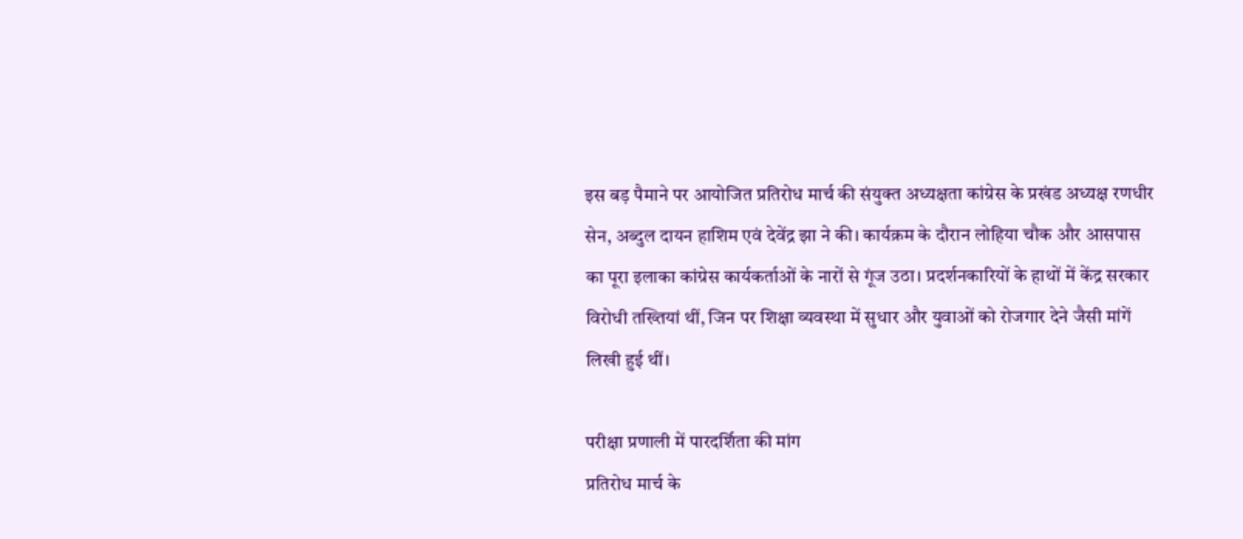इस बड़ पैमाने पर आयोजित प्रतिरोध मार्च की संयुक्त अध्यक्षता कांग्रेस के प्रखंड अध्यक्ष रणधीर सेन, अब्दुल दायन हाशिम एवं देवेंद्र झा ने की। कार्यक्रम के दौरान लोहिया चौक और आसपास का पूरा इलाका कांग्रेस कार्यकर्ताओं के नारों से गूंज उठा। प्रदर्शनकारियों के हाथों में केंद्र सरकार विरोधी तख्तियां थीं, जिन पर शिक्षा व्यवस्था में सुधार और युवाओं को रोजगार देने जैसी मांगें लिखी हुई थीं।

परीक्षा प्रणाली में पारदर्शिता की मांग
प्रतिरोध मार्च के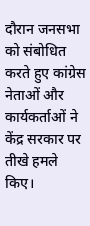दौरान जनसभा को संबोधित करते हुए कांग्रेस नेताओं और कार्यकर्ताओं ने केंद्र सरकार पर तीखे हमले किए।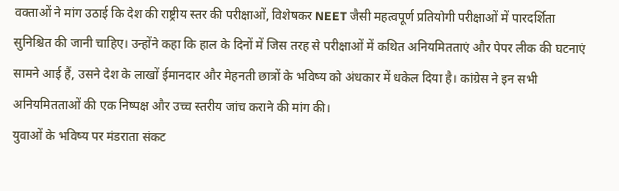वक्ताओं ने मांग उठाई कि देश की राष्ट्रीय स्तर की परीक्षाओं, विशेषकर NEET जैसी महत्वपूर्ण प्रतियोगी परीक्षाओं में पारदर्शिता सुनिश्चित की जानी चाहिए। उन्होंने कहा कि हाल के दिनों में जिस तरह से परीक्षाओं में कथित अनियमितताएं और पेपर लीक की घटनाएं सामने आई हैं, उसने देश के लाखों ईमानदार और मेहनती छात्रों के भविष्य को अंधकार में धकेल दिया है। कांग्रेस ने इन सभी अनियमितताओं की एक निष्पक्ष और उच्च स्तरीय जांच कराने की मांग की।
युवाओं के भविष्य पर मंडराता संकट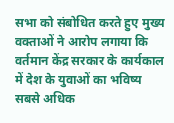सभा को संबोधित करते हुए मुख्य वक्ताओं ने आरोप लगाया कि वर्तमान केंद्र सरकार के कार्यकाल में देश के युवाओं का भविष्य सबसे अधिक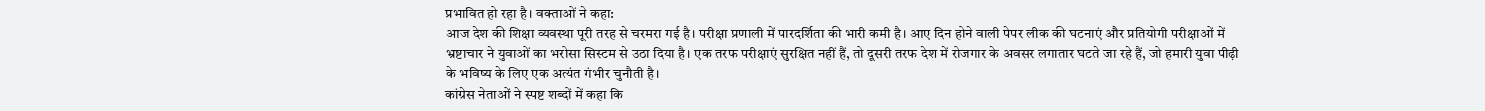प्रभावित हो रहा है। वक्ताओं ने कहा:
आज देश की शिक्षा व्यवस्था पूरी तरह से चरमरा गई है। परीक्षा प्रणाली में पारदर्शिता की भारी कमी है। आए दिन होने वाली पेपर लीक की घटनाएं और प्रतियोगी परीक्षाओं में भ्रष्टाचार ने युवाओं का भरोसा सिस्टम से उठा दिया है। एक तरफ परीक्षाएं सुरक्षित नहीं हैं, तो दूसरी तरफ देश में रोजगार के अवसर लगातार घटते जा रहे हैं, जो हमारी युवा पीढ़ी के भविष्य के लिए एक अत्यंत गंभीर चुनौती है।
कांग्रेस नेताओं ने स्पष्ट शब्दों में कहा कि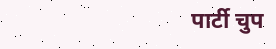पार्टी चुप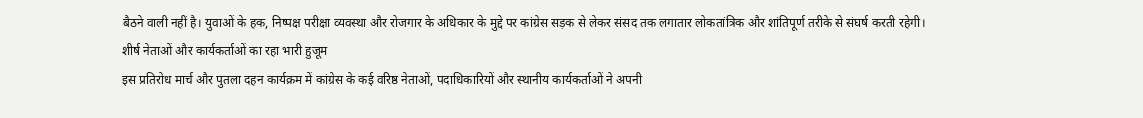बैठने वाली नहीं है। युवाओं के हक, निष्पक्ष परीक्षा व्यवस्था और रोजगार के अधिकार के मुद्दे पर कांग्रेस सड़क से लेकर संसद तक लगातार लोकतांत्रिक और शांतिपूर्ण तरीके से संघर्ष करती रहेगी।
शीर्ष नेताओं और कार्यकर्ताओं का रहा भारी हुजूम
इस प्रतिरोध मार्च और पुतला दहन कार्यक्रम में कांग्रेस के कई वरिष्ठ नेताओं, पदाधिकारियों और स्थानीय कार्यकर्ताओं ने अपनी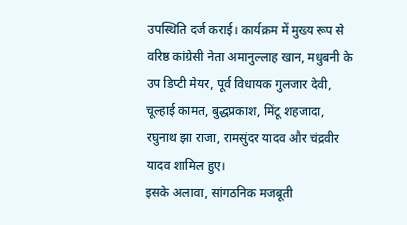उपस्थिति दर्ज कराई। कार्यक्रम में मुख्य रूप से वरिष्ठ कांग्रेसी नेता अमानुल्लाह खान, मधुबनी के उप डिप्टी मेयर, पूर्व विधायक गुलजार देवी, चूल्हाई कामत, बुद्धप्रकाश, मिंटू शहजादा, रघुनाथ झा राजा, रामसुंदर यादव और चंद्रवीर यादव शामिल हुए।
इसके अलावा, सांगठनिक मजबूती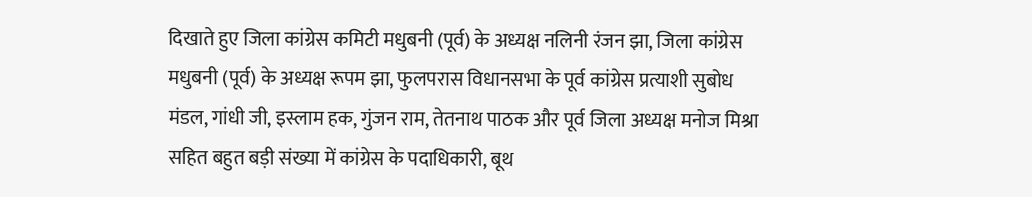दिखाते हुए जिला कांग्रेस कमिटी मधुबनी (पूर्व) के अध्यक्ष नलिनी रंजन झा, जिला कांग्रेस मधुबनी (पूर्व) के अध्यक्ष रूपम झा, फुलपरास विधानसभा के पूर्व कांग्रेस प्रत्याशी सुबोध मंडल, गांधी जी, इस्लाम हक, गुंजन राम, तेतनाथ पाठक और पूर्व जिला अध्यक्ष मनोज मिश्रा सहित बहुत बड़ी संख्या में कांग्रेस के पदाधिकारी, बूथ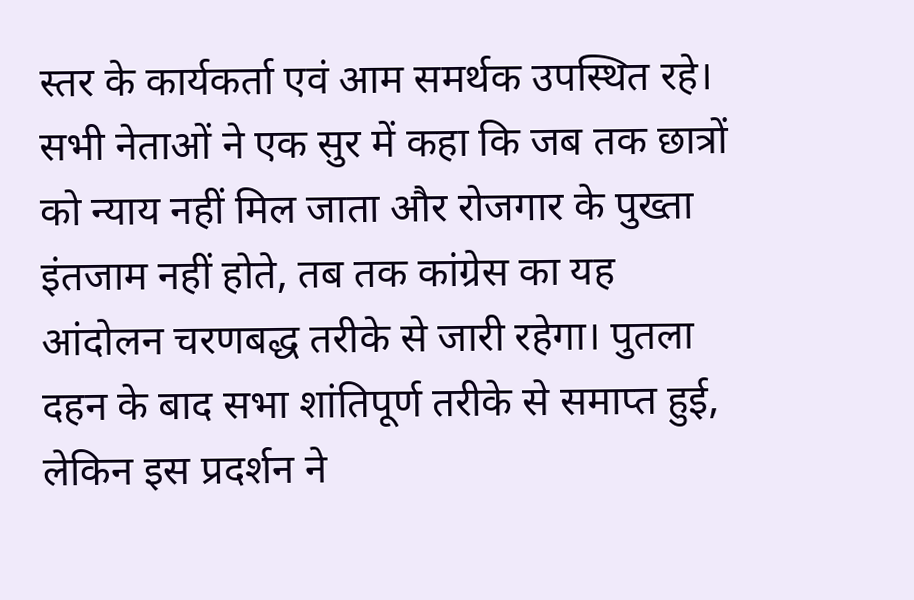स्तर के कार्यकर्ता एवं आम समर्थक उपस्थित रहे।
सभी नेताओं ने एक सुर में कहा कि जब तक छात्रों को न्याय नहीं मिल जाता और रोजगार के पुख्ता इंतजाम नहीं होते, तब तक कांग्रेस का यह आंदोलन चरणबद्ध तरीके से जारी रहेगा। पुतला दहन के बाद सभा शांतिपूर्ण तरीके से समाप्त हुई, लेकिन इस प्रदर्शन ने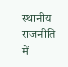स्थानीय राजनीति में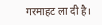गरमाहट ला दी है।